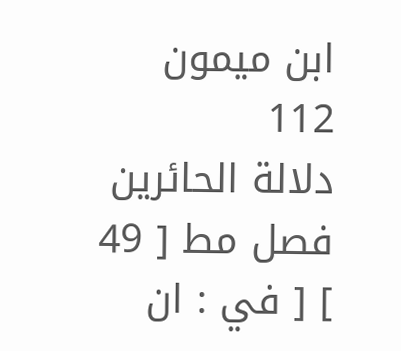ابن ميمون
112
دلالة الحائرين
فصل مط [ 49 ] [ في : ان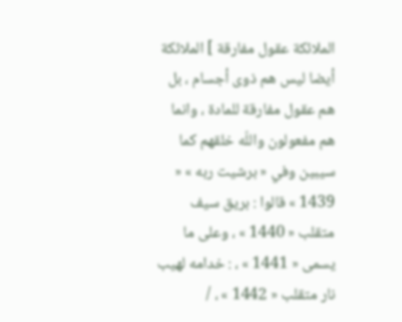الملائكة عقول مفارقة ] الملائكة أيضا ليس هم ذوى أجسام ، بل هم عقول مفارقة للمادة ، وانما هم مفعولون واللّه خلقهم كما سيبين وفي « برشيت ربه » « 1439 » قالوا : بريق سيف متقلب « 1440 » ، وعلى ما يسمى « 1441 » ، : خدامه لهيب نار متقلب « 1442 » ، /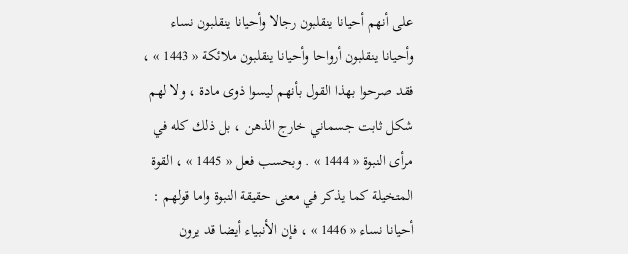على أنهم أحيانا ينقلبون رجالا وأحيانا ينقلبون نساء وأحيانا ينقلبون أرواحا وأحيانا ينقلبون ملائكة « 1443 » ، فقد صرحوا بهذا القول بأنهم ليسوا ذوى مادة ، ولا لهم شكل ثابت جسماني خارج الذهن ، بل ذلك كله في مرأى النبوة « 1444 » . وبحسب فعل « 1445 » ، القوة المتخيلة كما يذكر في معنى حقيقة النبوة واما قولهم : أحيانا نساء « 1446 » ، فإن الأنبياء أيضا قد يرون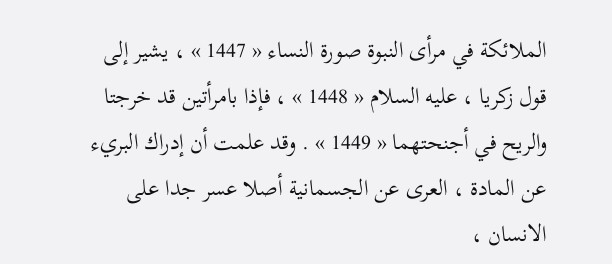الملائكة في مرأى النبوة صورة النساء « 1447 » ، يشير إلى قول زكريا ، عليه السلام « 1448 » ، فإذا بامرأتين قد خرجتا والريح في أجنحتهما « 1449 » . وقد علمت أن إدراك البريء عن المادة ، العرى عن الجسمانية أصلا عسر جدا على الانسان ،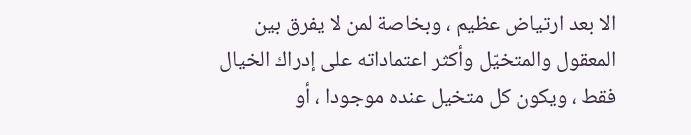الا بعد ارتياض عظيم ، وبخاصة لمن لا يفرق بين المعقول والمتخيّل وأكثر اعتماداته على إدراك الخيال فقط ، ويكون كل متخيل عنده موجودا ، أو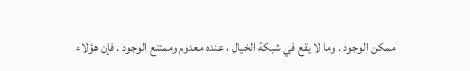ممكن الوجود . وما لا يقع في شبكة الخيال ، عنده معدوم وممتنع الوجود . فإن هؤلاء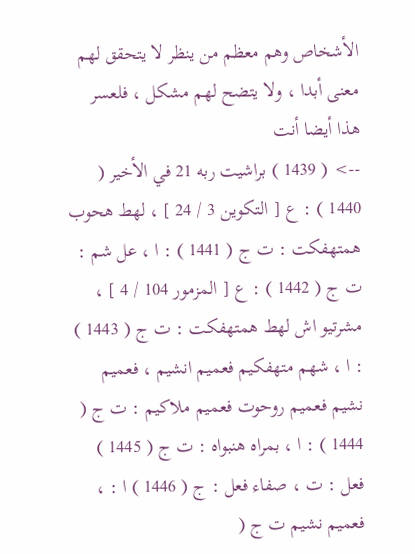الأشخاص وهم معظم من ينظر لا يتحقق لهم معنى أبدا ، ولا يتضح لهم مشكل ، فلعسر هذا أيضا أنت
--> ( 1439 ) براشيت ربه 21 في الأخير ( 1440 ) : ع [ التكوين 3 / 24 ] ، لهط هحوب همتهفكت : ت ج ( 1441 ) : ا ، عل شم : ت ج ( 1442 ) : ع [ المزمور 104 / 4 ] ، مشرتيو اش لهط همتهفكت : ت ج ( 1443 ) : ا ، شهم متهفكيم فعميم انشيم ، فعميم نشيم فعميم روحوت فعميم ملاكيم : ت ج ( 1444 ) : ا ، بمراه هنبواه : ت ج ( 1445 ) فعل : ت ، صفاء فعل : ج ( 1446 ) ا : ، فعميم نشيم ت ج (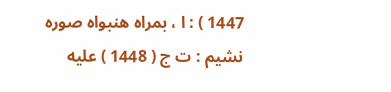1447 ) : ا ، بمراه هنبواه صوره نشيم : ت ج ( 1448 ) عليه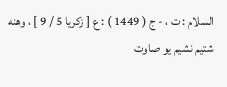السلام : ت ، - ج ( 1449 ) : ع [ زكريا 5 / 9 ] ، وهنه شتيم نشيم يو صاوت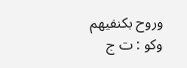وروح بكنفيهم وكو : ت ج